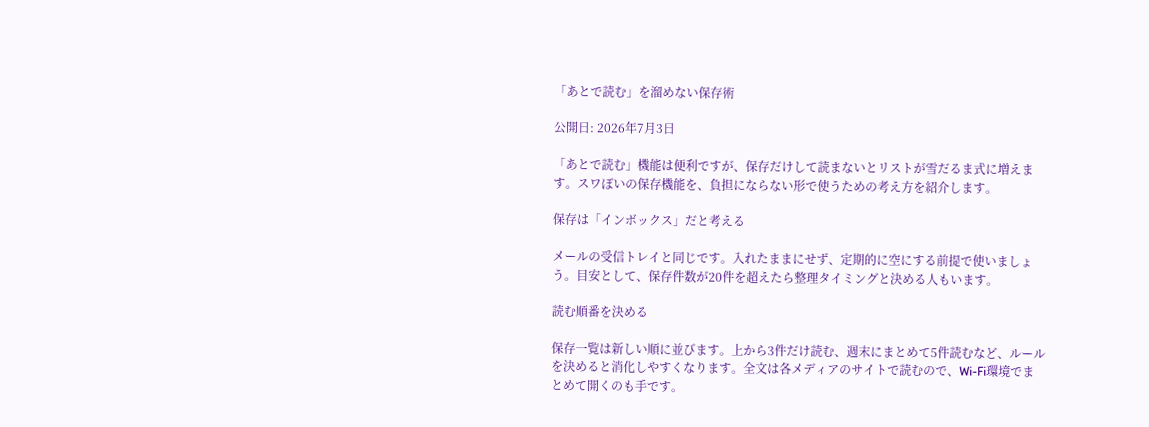「あとで読む」を溜めない保存術

公開日: 2026年7月3日

「あとで読む」機能は便利ですが、保存だけして読まないとリストが雪だるま式に増えます。スワぽいの保存機能を、負担にならない形で使うための考え方を紹介します。

保存は「インボックス」だと考える

メールの受信トレイと同じです。入れたままにせず、定期的に空にする前提で使いましょう。目安として、保存件数が20件を超えたら整理タイミングと決める人もいます。

読む順番を決める

保存一覧は新しい順に並びます。上から3件だけ読む、週末にまとめて5件読むなど、ルールを決めると消化しやすくなります。全文は各メディアのサイトで読むので、Wi-Fi環境でまとめて開くのも手です。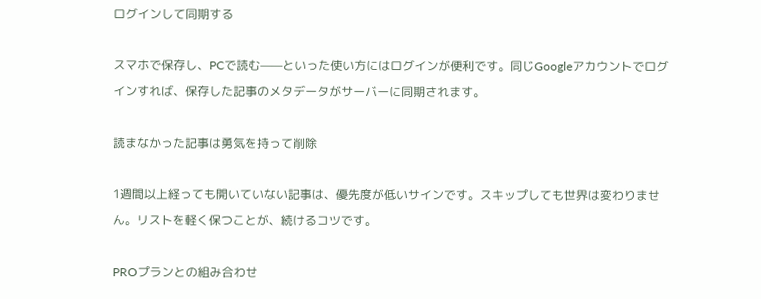ログインして同期する

スマホで保存し、PCで読む——といった使い方にはログインが便利です。同じGoogleアカウントでログインすれば、保存した記事のメタデータがサーバーに同期されます。

読まなかった記事は勇気を持って削除

1週間以上経っても開いていない記事は、優先度が低いサインです。スキップしても世界は変わりません。リストを軽く保つことが、続けるコツです。

PROプランとの組み合わせ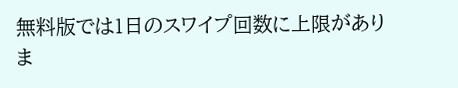無料版では1日のスワイプ回数に上限がありま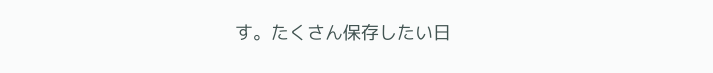す。たくさん保存したい日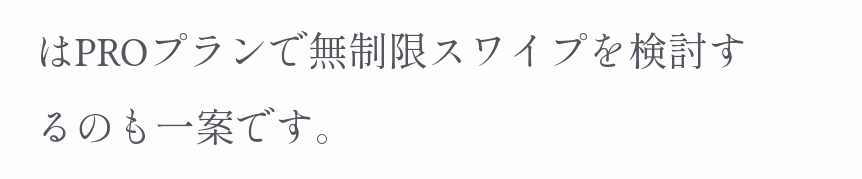はPROプランで無制限スワイプを検討するのも一案です。